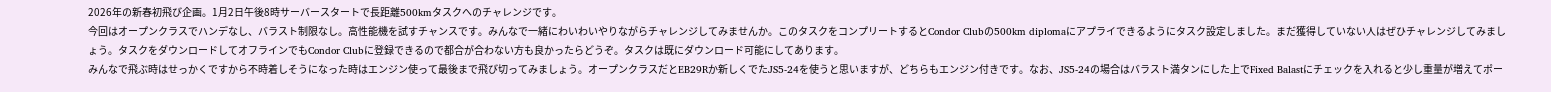2026年の新春初飛び企画。1月2日午後8時サーバースタートで長距離500kmタスクへのチャレンジです。
今回はオープンクラスでハンデなし、バラスト制限なし。高性能機を試すチャンスです。みんなで一緒にわいわいやりながらチャレンジしてみませんか。このタスクをコンプリートするとCondor Clubの500km diplomaにアプライできるようにタスク設定しました。まだ獲得していない人はぜひチャレンジしてみましょう。タスクをダウンロードしてオフラインでもCondor Clubに登録できるので都合が合わない方も良かったらどうぞ。タスクは既にダウンロード可能にしてあります。
みんなで飛ぶ時はせっかくですから不時着しそうになった時はエンジン使って最後まで飛び切ってみましょう。オープンクラスだとEB29Rか新しくでたJS5-24を使うと思いますが、どちらもエンジン付きです。なお、JS5-24の場合はバラスト満タンにした上でFixed Balastにチェックを入れると少し重量が増えてポー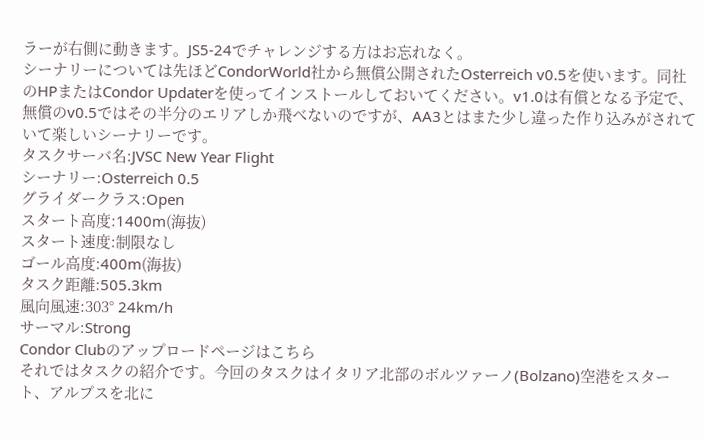ラーが右側に動きます。JS5-24でチャレンジする方はお忘れなく。
シーナリーについては先ほどCondorWorld社から無償公開されたOsterreich v0.5を使います。同社のHPまたはCondor Updaterを使ってインストールしておいてください。v1.0は有償となる予定で、無償のv0.5ではその半分のエリアしか飛べないのですが、AA3とはまた少し違った作り込みがされていて楽しいシーナリーです。
タスクサーバ名:JVSC New Year Flight
シーナリー:Osterreich 0.5
グライダークラス:Open
スタート高度:1400m(海抜)
スタート速度:制限なし
ゴール高度:400m(海抜)
タスク距離:505.3km
風向風速:303° 24km/h
サーマル:Strong
Condor Clubのアップロードページはこちら
それではタスクの紹介です。今回のタスクはイタリア北部のボルツァーノ(Bolzano)空港をスタート、アルプスを北に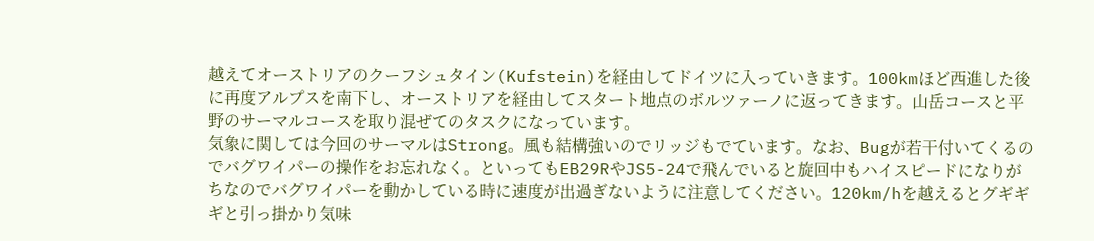越えてオーストリアのクーフシュタイン(Kufstein)を経由してドイツに入っていきます。100kmほど西進した後に再度アルプスを南下し、オーストリアを経由してスタート地点のボルツァーノに返ってきます。山岳コースと平野のサーマルコースを取り混ぜてのタスクになっています。
気象に関しては今回のサーマルはStrong。風も結構強いのでリッジもでています。なお、Bugが若干付いてくるのでバグワイパーの操作をお忘れなく。といってもEB29RやJS5-24で飛んでいると旋回中もハイスピードになりがちなのでバグワイパーを動かしている時に速度が出過ぎないように注意してください。120km/hを越えるとグギギギと引っ掛かり気味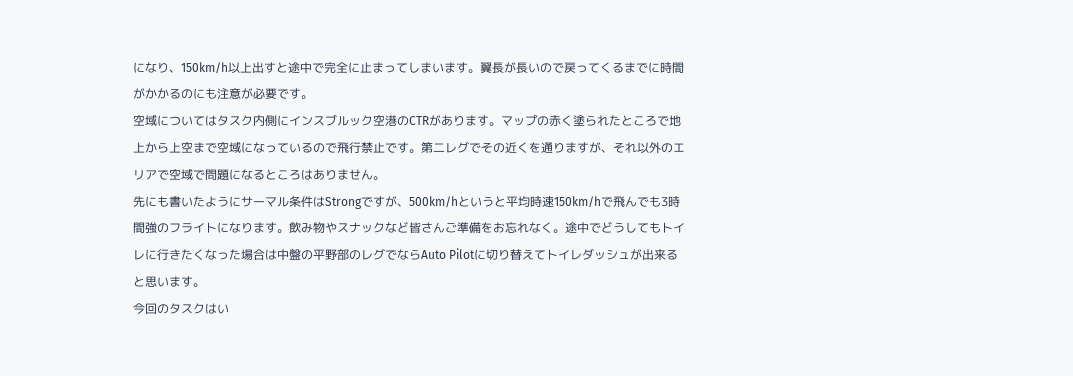になり、150km/h以上出すと途中で完全に止まってしまいます。翼長が長いので戻ってくるまでに時間がかかるのにも注意が必要です。
空域についてはタスク内側にインスブルック空港のCTRがあります。マップの赤く塗られたところで地上から上空まで空域になっているので飛行禁止です。第二レグでその近くを通りますが、それ以外のエリアで空域で問題になるところはありません。
先にも書いたようにサーマル条件はStrongですが、500km/hというと平均時速150km/hで飛んでも3時間強のフライトになります。飲み物やスナックなど皆さんご準備をお忘れなく。途中でどうしてもトイレに行きたくなった場合は中盤の平野部のレグでならAuto Pilotに切り替えてトイレダッシュが出来ると思います。
今回のタスクはい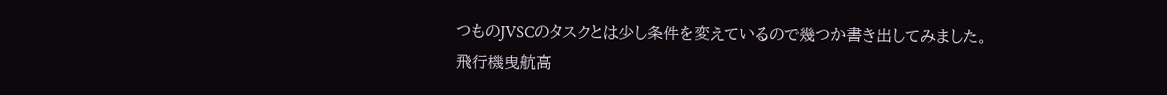つものJVSCのタスクとは少し条件を変えているので幾つか書き出してみました。
飛行機曳航高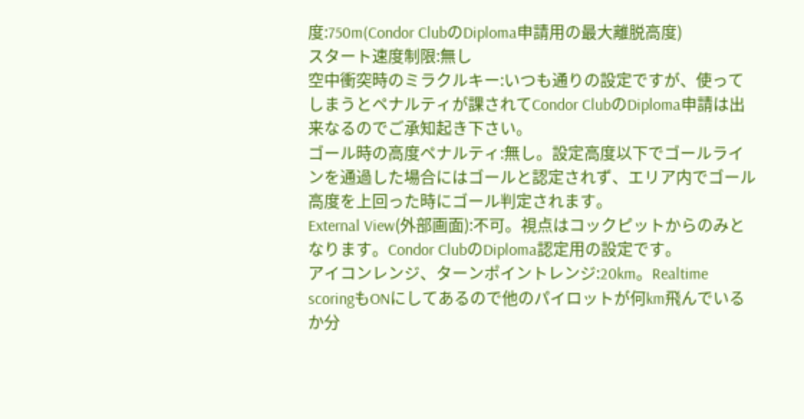度:750m(Condor ClubのDiploma申請用の最大離脱高度)
スタート速度制限:無し
空中衝突時のミラクルキー:いつも通りの設定ですが、使ってしまうとペナルティが課されてCondor ClubのDiploma申請は出来なるのでご承知起き下さい。
ゴール時の高度ペナルティ:無し。設定高度以下でゴールラインを通過した場合にはゴールと認定されず、エリア内でゴール高度を上回った時にゴール判定されます。
External View(外部画面):不可。視点はコックピットからのみとなります。Condor ClubのDiploma認定用の設定です。
アイコンレンジ、ターンポイントレンジ:20km。Realtime scoringもONにしてあるので他のパイロットが何km飛んでいるか分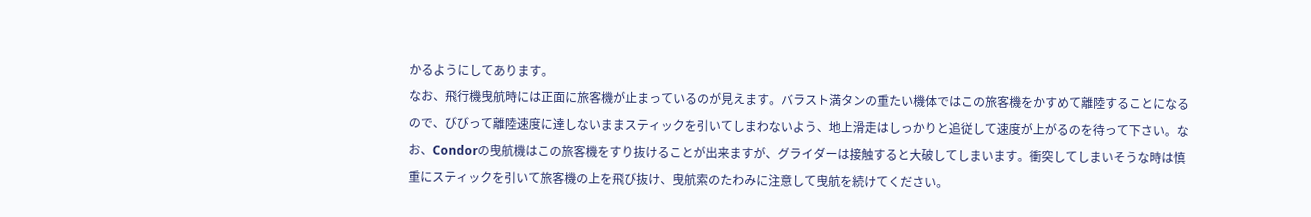かるようにしてあります。
なお、飛行機曳航時には正面に旅客機が止まっているのが見えます。バラスト満タンの重たい機体ではこの旅客機をかすめて離陸することになるので、びびって離陸速度に達しないままスティックを引いてしまわないよう、地上滑走はしっかりと追従して速度が上がるのを待って下さい。なお、Condorの曳航機はこの旅客機をすり抜けることが出来ますが、グライダーは接触すると大破してしまいます。衝突してしまいそうな時は慎重にスティックを引いて旅客機の上を飛び抜け、曳航索のたわみに注意して曳航を続けてください。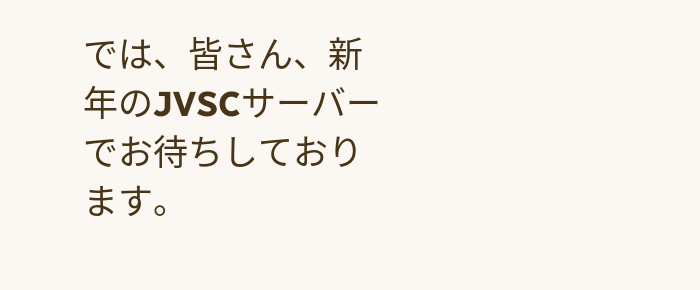では、皆さん、新年のJVSCサーバーでお待ちしております。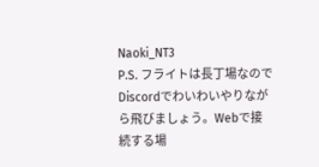Naoki_NT3
P.S. フライトは長丁場なのでDiscordでわいわいやりながら飛びましょう。Webで接続する場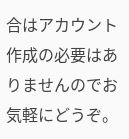合はアカウント作成の必要はありませんのでお気軽にどうぞ。